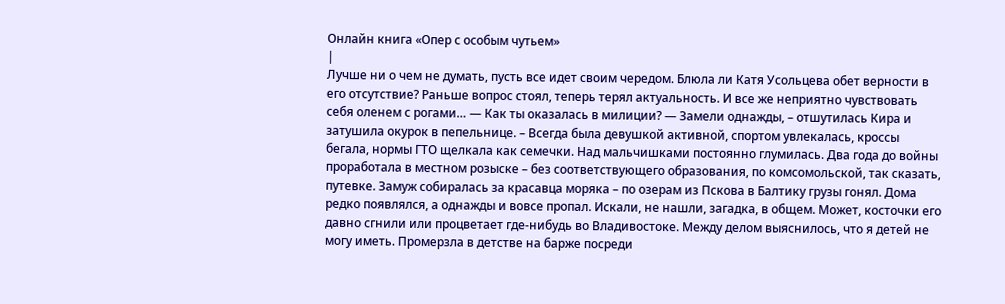Онлайн книга «Опер с особым чутьем»
|
Лучше ни о чем не думать, пусть все идет своим чередом. Блюла ли Катя Усольцева обет верности в его отсутствие? Раньше вопрос стоял, теперь терял актуальность. И все же неприятно чувствовать себя оленем с рогами… — Как ты оказалась в милиции? — Замели однажды, – отшутилась Кира и затушила окурок в пепельнице. – Всегда была девушкой активной, спортом увлекалась, кроссы бегала, нормы ГТО щелкала как семечки. Над мальчишками постоянно глумилась. Два года до войны проработала в местном розыске – без соответствующего образования, по комсомольской, так сказать, путевке. Замуж собиралась за красавца моряка – по озерам из Пскова в Балтику грузы гонял. Дома редко появлялся, а однажды и вовсе пропал. Искали, не нашли, загадка, в общем. Может, косточки его давно сгнили или процветает где-нибудь во Владивостоке. Между делом выяснилось, что я детей не могу иметь. Промерзла в детстве на барже посреди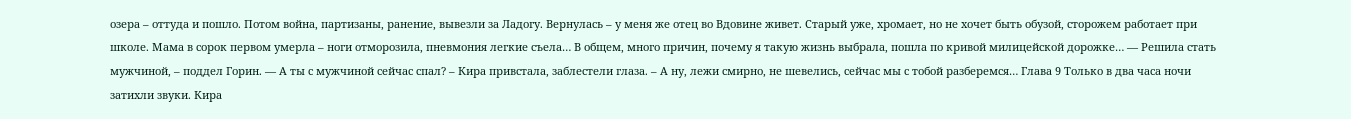озера – оттуда и пошло. Потом война, партизаны, ранение, вывезли за Ладогу. Вернулась – у меня же отец во Вдовине живет. Старый уже, хромает, но не хочет быть обузой, сторожем работает при школе. Мама в сорок первом умерла – ноги отморозила, пневмония легкие съела… В общем, много причин, почему я такую жизнь выбрала, пошла по кривой милицейской дорожке… — Решила стать мужчиной, – поддел Горин. — А ты с мужчиной сейчас спал? – Кира привстала, заблестели глаза. – А ну, лежи смирно, не шевелись, сейчас мы с тобой разберемся… Глава 9 Только в два часа ночи затихли звуки. Кира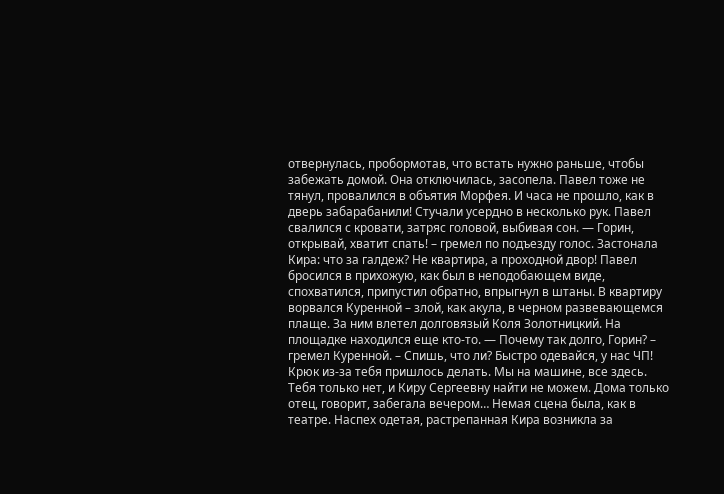отвернулась, пробормотав, что встать нужно раньше, чтобы забежать домой. Она отключилась, засопела. Павел тоже не тянул, провалился в объятия Морфея. И часа не прошло, как в дверь забарабанили! Стучали усердно в несколько рук. Павел свалился с кровати, затряс головой, выбивая сон. — Горин, открывай, хватит спать! – гремел по подъезду голос. Застонала Кира: что за галдеж? Не квартира, а проходной двор! Павел бросился в прихожую, как был в неподобающем виде, спохватился, припустил обратно, впрыгнул в штаны. В квартиру ворвался Куренной – злой, как акула, в черном развевающемся плаще. За ним влетел долговязый Коля Золотницкий. На площадке находился еще кто-то. — Почему так долго, Горин? – гремел Куренной. – Спишь, что ли? Быстро одевайся, у нас ЧП! Крюк из-за тебя пришлось делать. Мы на машине, все здесь. Тебя только нет, и Киру Сергеевну найти не можем. Дома только отец, говорит, забегала вечером… Немая сцена была, как в театре. Наспех одетая, растрепанная Кира возникла за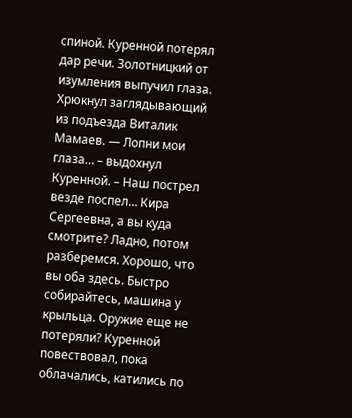спиной. Куренной потерял дар речи. Золотницкий от изумления выпучил глаза. Хрюкнул заглядывающий из подъезда Виталик Мамаев. — Лопни мои глаза… – выдохнул Куренной. – Наш пострел везде поспел… Кира Сергеевна, а вы куда смотрите? Ладно, потом разберемся. Хорошо, что вы оба здесь. Быстро собирайтесь, машина у крыльца. Оружие еще не потеряли? Куренной повествовал, пока облачались, катились по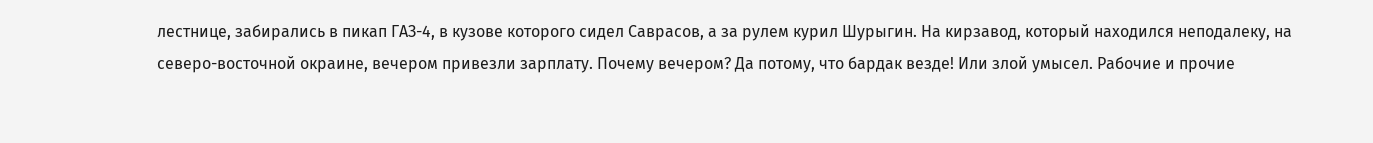лестнице, забирались в пикап ГАЗ-4, в кузове которого сидел Саврасов, а за рулем курил Шурыгин. На кирзавод, который находился неподалеку, на северо-восточной окраине, вечером привезли зарплату. Почему вечером? Да потому, что бардак везде! Или злой умысел. Рабочие и прочие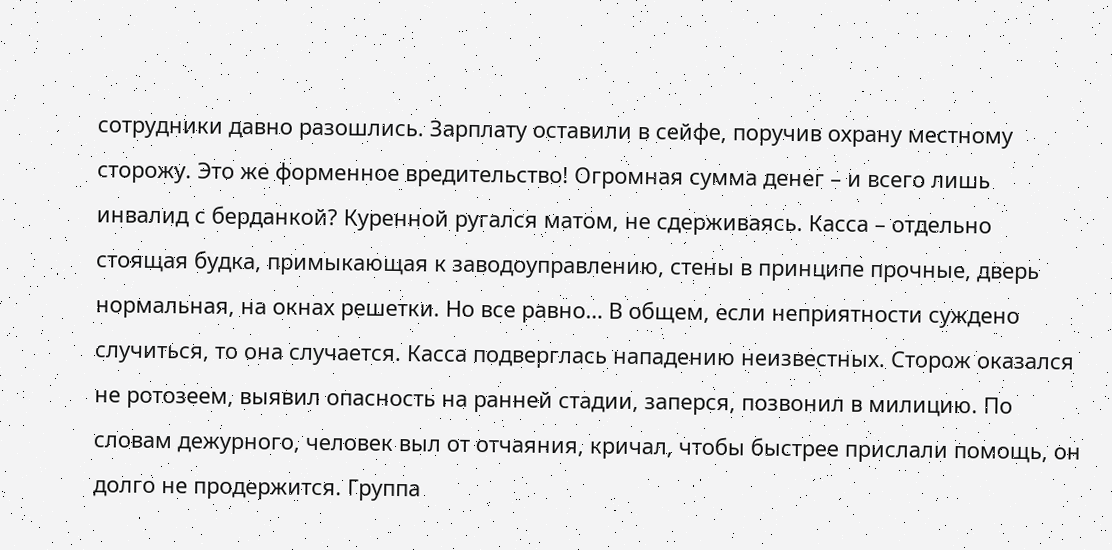сотрудники давно разошлись. Зарплату оставили в сейфе, поручив охрану местному сторожу. Это же форменное вредительство! Огромная сумма денег – и всего лишь инвалид с берданкой? Куренной ругался матом, не сдерживаясь. Касса – отдельно стоящая будка, примыкающая к заводоуправлению, стены в принципе прочные, дверь нормальная, на окнах решетки. Но все равно… В общем, если неприятности суждено случиться, то она случается. Касса подверглась нападению неизвестных. Сторож оказался не ротозеем, выявил опасность на ранней стадии, заперся, позвонил в милицию. По словам дежурного, человек выл от отчаяния, кричал, чтобы быстрее прислали помощь, он долго не продержится. Группа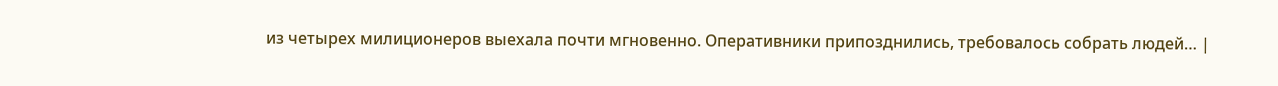из четырех милиционеров выехала почти мгновенно. Оперативники припозднились, требовалось собрать людей… |